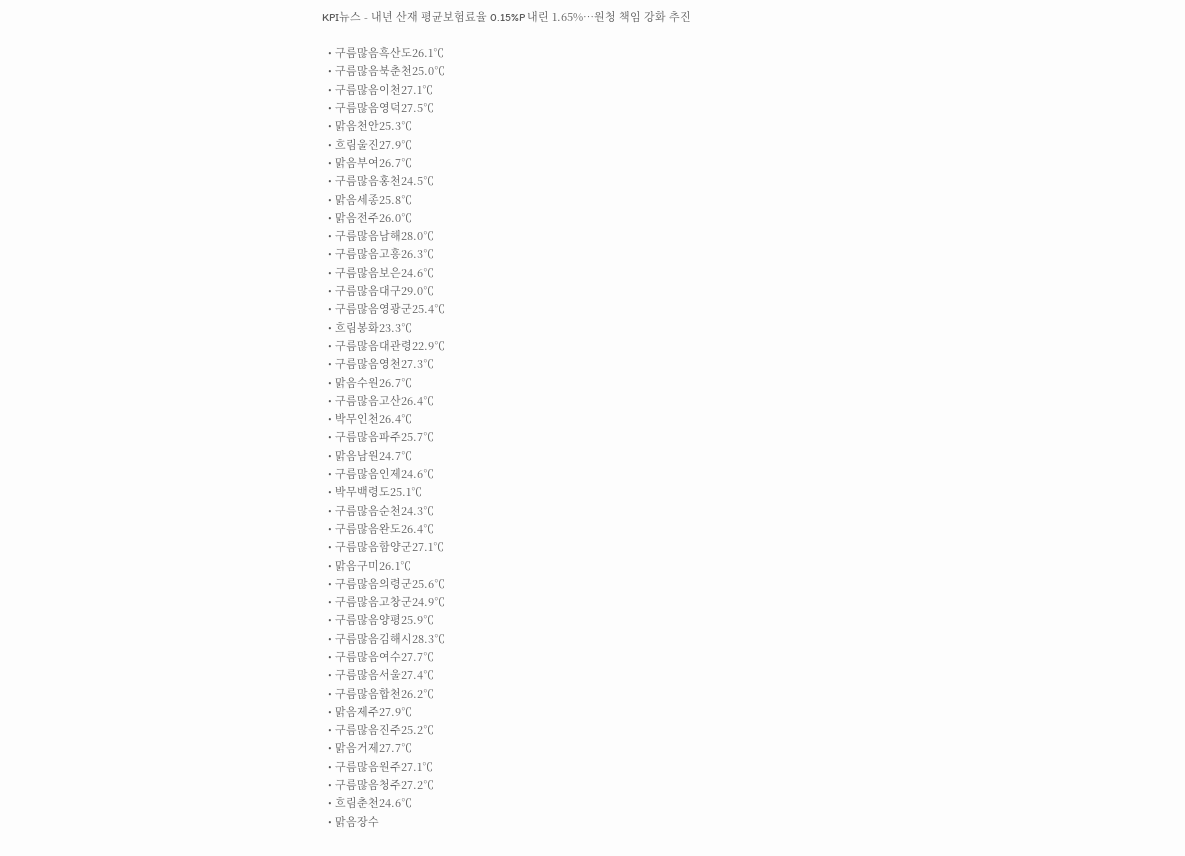KPI뉴스 - 내년 산재 평균보험료율 0.15%P 내린 1.65%…원청 책임 강화 추진

  • 구름많음흑산도26.1℃
  • 구름많음북춘천25.0℃
  • 구름많음이천27.1℃
  • 구름많음영덕27.5℃
  • 맑음천안25.3℃
  • 흐림울진27.9℃
  • 맑음부여26.7℃
  • 구름많음홍천24.5℃
  • 맑음세종25.8℃
  • 맑음전주26.0℃
  • 구름많음남해28.0℃
  • 구름많음고흥26.3℃
  • 구름많음보은24.6℃
  • 구름많음대구29.0℃
  • 구름많음영광군25.4℃
  • 흐림봉화23.3℃
  • 구름많음대관령22.9℃
  • 구름많음영천27.3℃
  • 맑음수원26.7℃
  • 구름많음고산26.4℃
  • 박무인천26.4℃
  • 구름많음파주25.7℃
  • 맑음남원24.7℃
  • 구름많음인제24.6℃
  • 박무백령도25.1℃
  • 구름많음순천24.3℃
  • 구름많음완도26.4℃
  • 구름많음함양군27.1℃
  • 맑음구미26.1℃
  • 구름많음의령군25.6℃
  • 구름많음고창군24.9℃
  • 구름많음양평25.9℃
  • 구름많음김해시28.3℃
  • 구름많음여수27.7℃
  • 구름많음서울27.4℃
  • 구름많음합천26.2℃
  • 맑음제주27.9℃
  • 구름많음진주25.2℃
  • 맑음거제27.7℃
  • 구름많음원주27.1℃
  • 구름많음청주27.2℃
  • 흐림춘천24.6℃
  • 맑음장수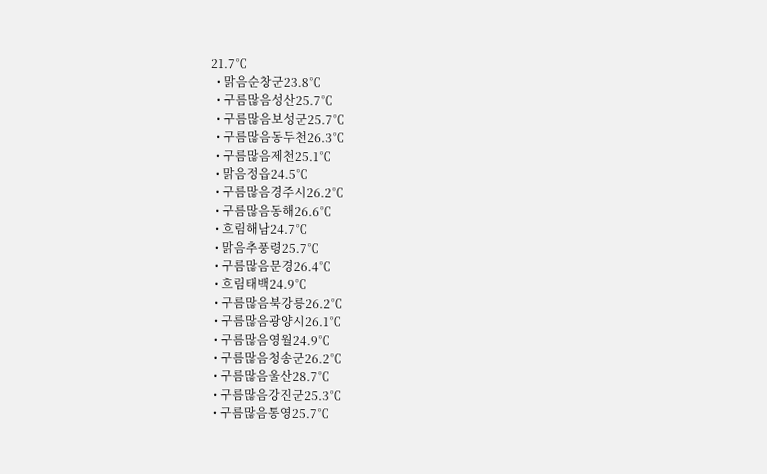21.7℃
  • 맑음순창군23.8℃
  • 구름많음성산25.7℃
  • 구름많음보성군25.7℃
  • 구름많음동두천26.3℃
  • 구름많음제천25.1℃
  • 맑음정읍24.5℃
  • 구름많음경주시26.2℃
  • 구름많음동해26.6℃
  • 흐림해남24.7℃
  • 맑음추풍령25.7℃
  • 구름많음문경26.4℃
  • 흐림태백24.9℃
  • 구름많음북강릉26.2℃
  • 구름많음광양시26.1℃
  • 구름많음영월24.9℃
  • 구름많음청송군26.2℃
  • 구름많음울산28.7℃
  • 구름많음강진군25.3℃
  • 구름많음통영25.7℃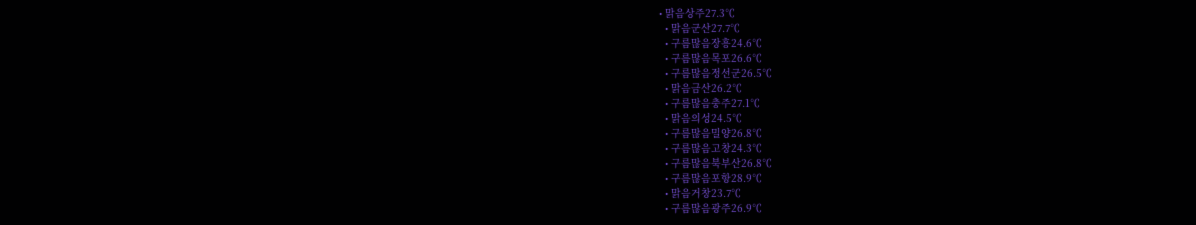• 맑음상주27.3℃
  • 맑음군산27.7℃
  • 구름많음장흥24.6℃
  • 구름많음목포26.6℃
  • 구름많음정선군26.5℃
  • 맑음금산26.2℃
  • 구름많음충주27.1℃
  • 맑음의성24.5℃
  • 구름많음밀양26.8℃
  • 구름많음고창24.3℃
  • 구름많음북부산26.8℃
  • 구름많음포항28.9℃
  • 맑음거창23.7℃
  • 구름많음광주26.9℃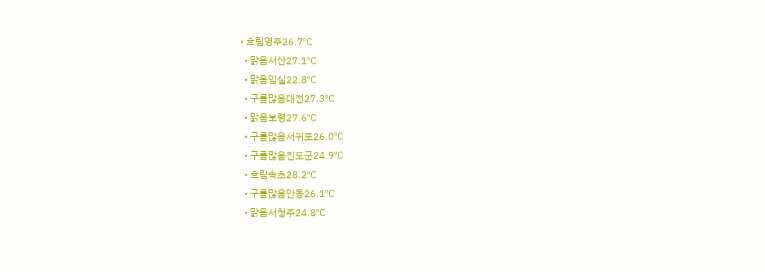• 흐림영주26.7℃
  • 맑음서산27.1℃
  • 맑음임실22.8℃
  • 구름많음대전27.3℃
  • 맑음보령27.6℃
  • 구름많음서귀포26.0℃
  • 구름많음진도군24.9℃
  • 흐림속초28.2℃
  • 구름많음안동26.1℃
  • 맑음서청주24.8℃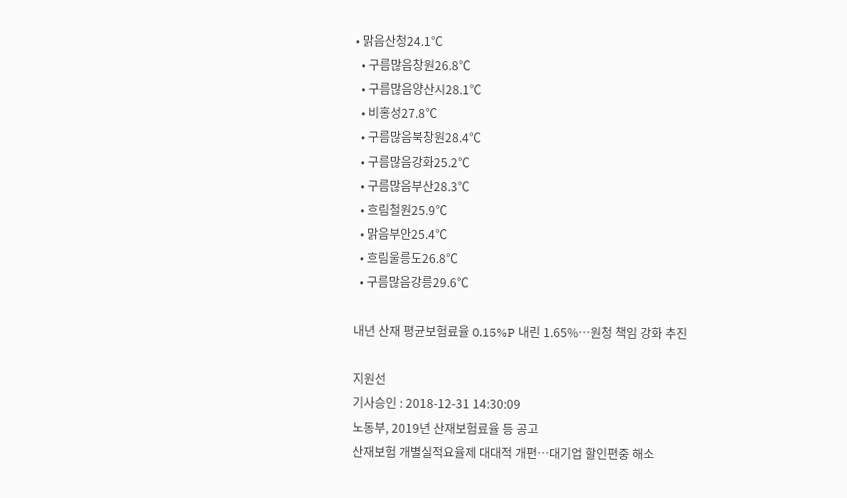• 맑음산청24.1℃
  • 구름많음창원26.8℃
  • 구름많음양산시28.1℃
  • 비홍성27.8℃
  • 구름많음북창원28.4℃
  • 구름많음강화25.2℃
  • 구름많음부산28.3℃
  • 흐림철원25.9℃
  • 맑음부안25.4℃
  • 흐림울릉도26.8℃
  • 구름많음강릉29.6℃

내년 산재 평균보험료율 0.15%P 내린 1.65%…원청 책임 강화 추진

지원선
기사승인 : 2018-12-31 14:30:09
노동부, 2019년 산재보험료율 등 공고
산재보험 개별실적요율제 대대적 개편…대기업 할인편중 해소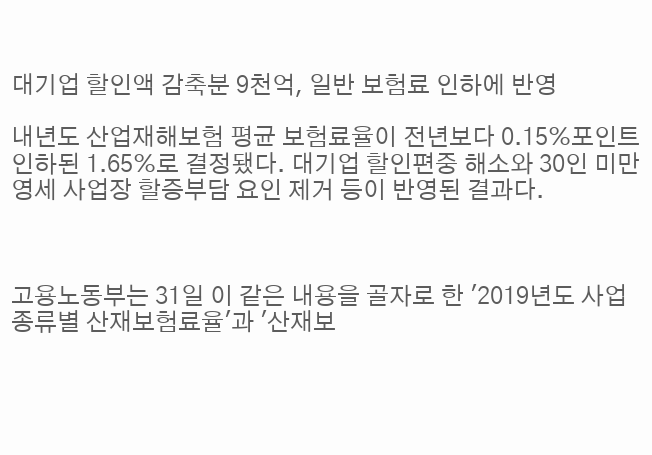대기업 할인액 감축분 9천억, 일반 보험료 인하에 반영

내년도 산업재해보험 평균 보험료율이 전년보다 0.15%포인트 인하된 1.65%로 결정됐다. 대기업 할인편중 해소와 30인 미만 영세 사업장 할증부담 요인 제거 등이 반영된 결과다.



고용노동부는 31일 이 같은 내용을 골자로 한 '2019년도 사업 종류별 산재보험료율'과 '산재보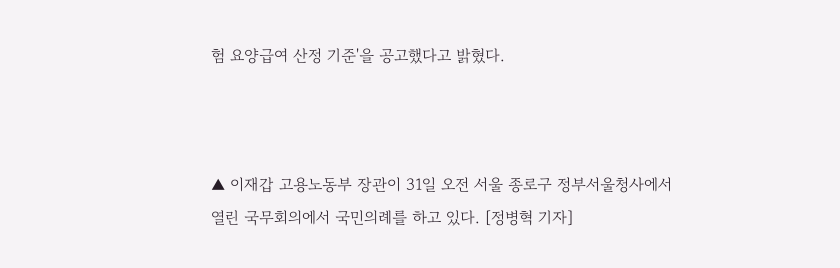험 요양급여 산정 기준'을 공고했다고 밝혔다.



▲ 이재갑 고용노동부 장관이 31일 오전 서울 종로구 정부서울청사에서 열린 국무회의에서 국민의례를 하고 있다. [정병혁 기자]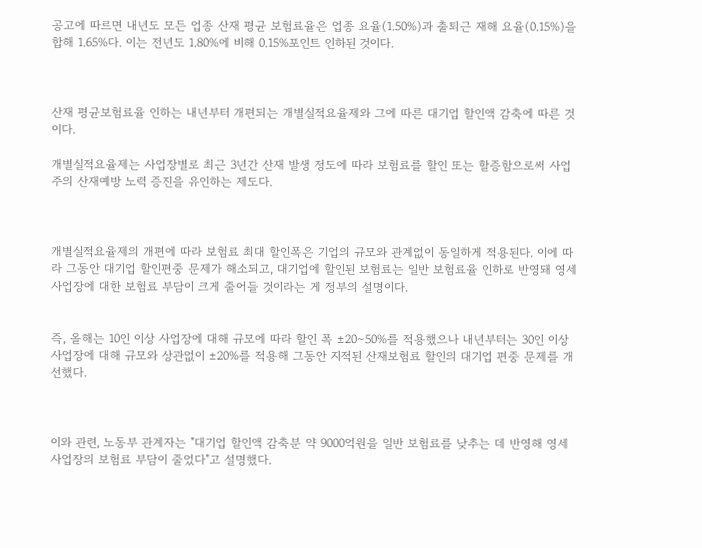공고에 따르면 내년도 모든 업종 산재 평균 보험료율은 업종 요율(1.50%)과 출퇴근 재해 요율(0.15%)을 합해 1.65%다. 이는 전년도 1.80%에 비해 0.15%포인트 인하된 것이다.



산재 평균보험료율 인하는 내년부터 개편되는 개별실적요율제와 그에 따른 대기업 할인액 감축에 따른 것이다.

개별실적요율제는 사업장별로 최근 3년간 산재 발생 정도에 따라 보험료를 할인 또는 할증함으로써 사업주의 산재예방 노력 증진을 유인하는 제도다.



개별실적요율제의 개편에 따라 보험료 최대 할인폭은 기업의 규모와 관계없이 동일하게 적용된다. 이에 따라 그동안 대기업 할인편중 문제가 해소되고, 대기업에 할인된 보험료는 일반 보험료율 인하로 반영돼 영세사업장에 대한 보험료 부담이 크게 줄어들 것이라는 게 정부의 설명이다.


즉, 올해는 10인 이상 사업장에 대해 규모에 따라 할인 폭 ±20∼50%를 적용했으나 내년부터는 30인 이상 사업장에 대해 규모와 상관없이 ±20%를 적용해 그동안 지적된 산재보험료 할인의 대기업 편중 문제를 개선했다.



이와 관련, 노동부 관계자는 "대기업 할인액 감축분 약 9000억원을 일반 보험료를 낮추는 데 반영해 영세 사업장의 보험료 부담이 줄었다"고 설명했다.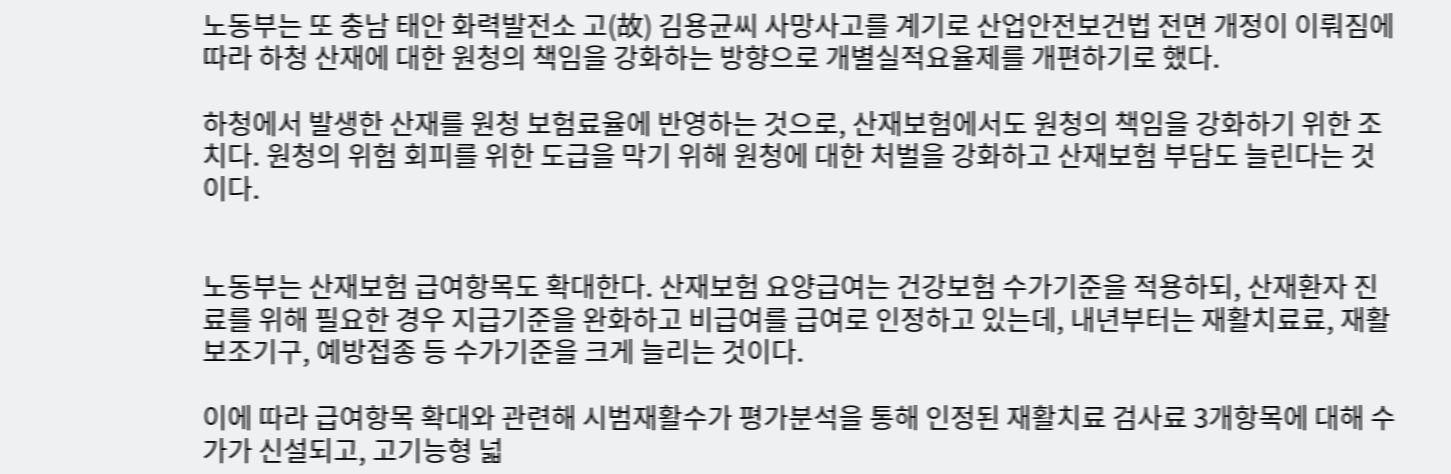노동부는 또 충남 태안 화력발전소 고(故) 김용균씨 사망사고를 계기로 산업안전보건법 전면 개정이 이뤄짐에 따라 하청 산재에 대한 원청의 책임을 강화하는 방향으로 개별실적요율제를 개편하기로 했다.

하청에서 발생한 산재를 원청 보험료율에 반영하는 것으로, 산재보험에서도 원청의 책임을 강화하기 위한 조치다. 원청의 위험 회피를 위한 도급을 막기 위해 원청에 대한 처벌을 강화하고 산재보험 부담도 늘린다는 것이다.


노동부는 산재보험 급여항목도 확대한다. 산재보험 요양급여는 건강보험 수가기준을 적용하되, 산재환자 진료를 위해 필요한 경우 지급기준을 완화하고 비급여를 급여로 인정하고 있는데, 내년부터는 재활치료료, 재활보조기구, 예방접종 등 수가기준을 크게 늘리는 것이다.

이에 따라 급여항목 확대와 관련해 시범재활수가 평가분석을 통해 인정된 재활치료 검사료 3개항목에 대해 수가가 신설되고, 고기능형 넓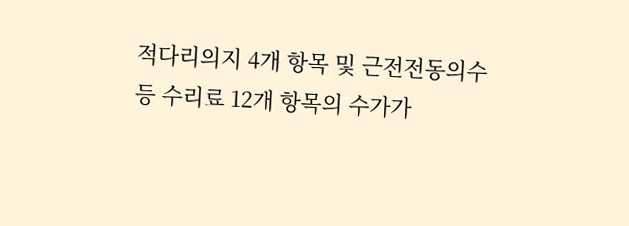적다리의지 4개 항목 및 근전전동의수 등 수리료 12개 항목의 수가가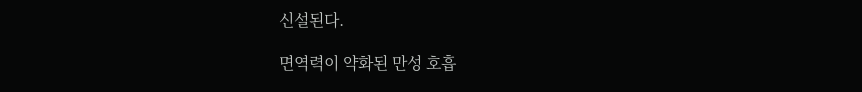신설된다.

면역력이 약화된 만성 호흡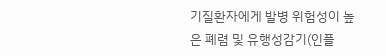기질환자에게 발병 위험성이 높은 폐렴 및 유행성감기(인플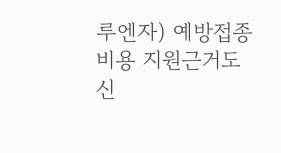루엔자) 예방접종비용 지원근거도 신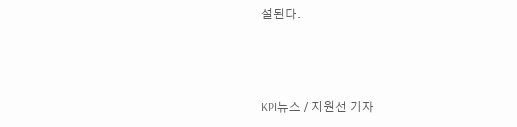설된다.



KPI뉴스 / 지원선 기자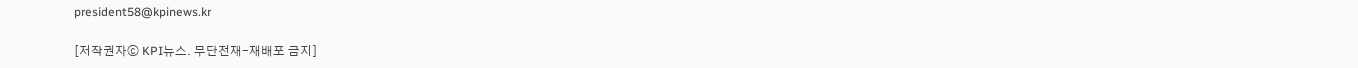president58@kpinews.kr

[저작권자ⓒ KPI뉴스. 무단전재-재배포 금지]